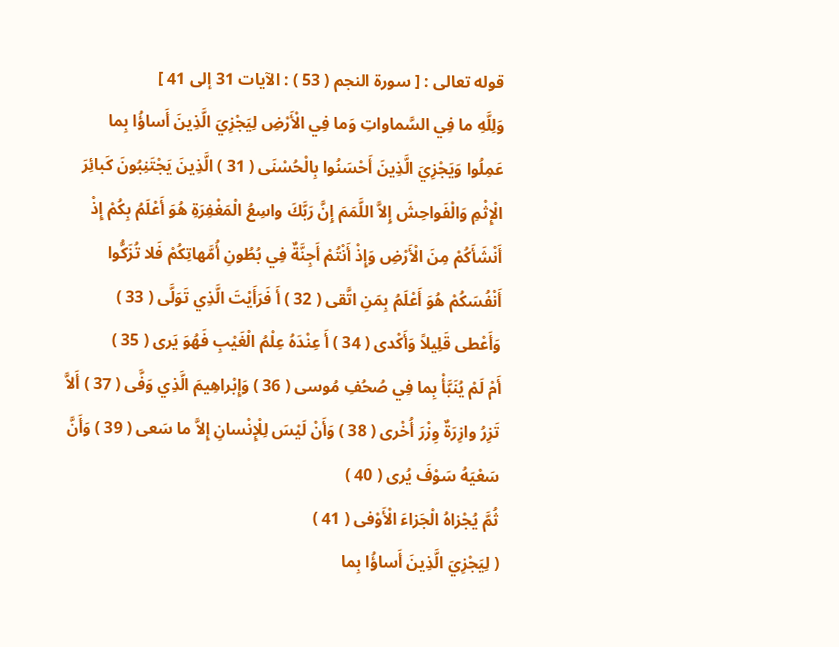قوله تعالى : [ سورة النجم ( 53 ) : الآيات 31 إلى 41 ]
وَلِلَّهِ ما فِي السَّماواتِ وَما فِي الْأَرْضِ لِيَجْزِيَ الَّذِينَ أَساؤُا بِما عَمِلُوا وَيَجْزِيَ الَّذِينَ أَحْسَنُوا بِالْحُسْنَى ( 31 ) الَّذِينَ يَجْتَنِبُونَ كَبائِرَ الْإِثْمِ وَالْفَواحِشَ إِلاَّ اللَّمَمَ إِنَّ رَبَّكَ واسِعُ الْمَغْفِرَةِ هُوَ أَعْلَمُ بِكُمْ إِذْ أَنْشَأَكُمْ مِنَ الْأَرْضِ وَإِذْ أَنْتُمْ أَجِنَّةٌ فِي بُطُونِ أُمَّهاتِكُمْ فَلا تُزَكُّوا أَنْفُسَكُمْ هُوَ أَعْلَمُ بِمَنِ اتَّقى ( 32 ) أَ فَرَأَيْتَ الَّذِي تَوَلَّى ( 33 ) وَأَعْطى قَلِيلاً وَأَكْدى ( 34 ) أَ عِنْدَهُ عِلْمُ الْغَيْبِ فَهُوَ يَرى ( 35 )
أَمْ لَمْ يُنَبَّأْ بِما فِي صُحُفِ مُوسى ( 36 ) وَإِبْراهِيمَ الَّذِي وَفَّى ( 37 ) أَلاَّ تَزِرُ وازِرَةٌ وِزْرَ أُخْرى ( 38 ) وَأَنْ لَيْسَ لِلْإِنْسانِ إِلاَّ ما سَعى ( 39 ) وَأَنَّ سَعْيَهُ سَوْفَ يُرى ( 40 )
ثُمَّ يُجْزاهُ الْجَزاءَ الْأَوْفى ( 41 )
( لِيَجْزِيَ الَّذِينَ أَساؤُا بِما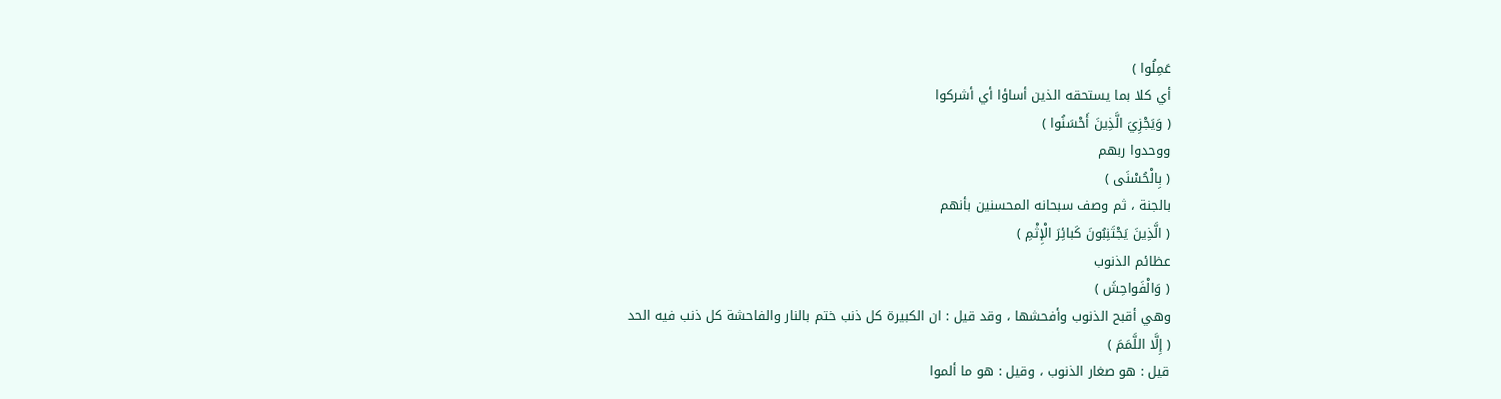عَمِلُوا )
أي كلا بما يستحقه الذين أساؤا أي أشركوا
( وَيَجْزِيَ الَّذِينَ أَحْسَنُوا )
ووحدوا ربهم
( بِالْحُسْنَى )
بالجنة ، ثم وصف سبحانه المحسنين بأنهم
( الَّذِينَ يَجْتَنِبُونَ كَبائِرَ الْإِثْمِ )
عظائم الذنوب
( وَالْفَواحِشَ )
وهي أقبح الذنوب وأفحشها ، وقد قيل : ان الكبيرة كل ذنب ختم بالنار والفاحشة كل ذنب فيه الحد
( إِلَّا اللَّمَمَ )
قيل : هو صغار الذنوب ، وقيل : هو ما ألموا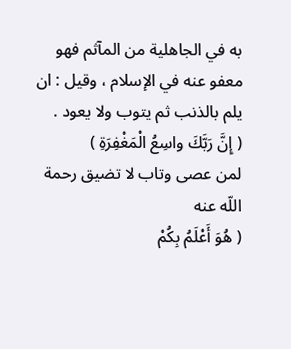به في الجاهلية من المآثم فهو معفو عنه في الإسلام ، وقيل : ان يلم بالذنب ثم يتوب ولا يعود .
( إِنَّ رَبَّكَ واسِعُ الْمَغْفِرَةِ )
لمن عصى وتاب لا تضيق رحمة اللّه عنه
( هُوَ أَعْلَمُ بِكُمْ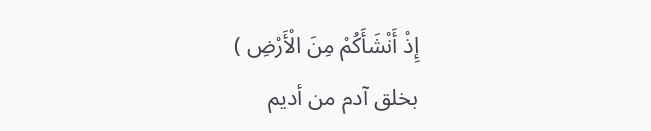إِذْ أَنْشَأَكُمْ مِنَ الْأَرْضِ )
بخلق آدم من أديم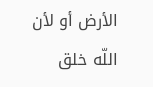الأرض أو لأن اللّه خلق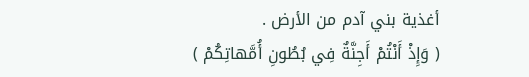أغذية بني آدم من الأرض .
( وَإِذْ أَنْتُمْ أَجِنَّةٌ فِي بُطُونِ أُمَّهاتِكُمْ )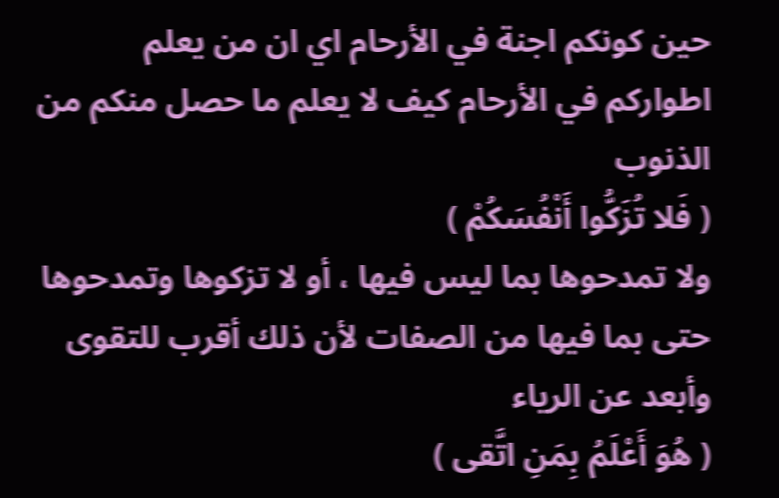حين كونكم اجنة في الأرحام اي ان من يعلم اطواركم في الأرحام كيف لا يعلم ما حصل منكم من الذنوب
( فَلا تُزَكُّوا أَنْفُسَكُمْ )
ولا تمدحوها بما ليس فيها ، أو لا تزكوها وتمدحوها حتى بما فيها من الصفات لأن ذلك أقرب للتقوى وأبعد عن الرياء
( هُوَ أَعْلَمُ بِمَنِ اتَّقى )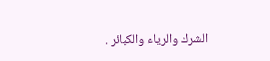الشرك والرياء والكبائر .